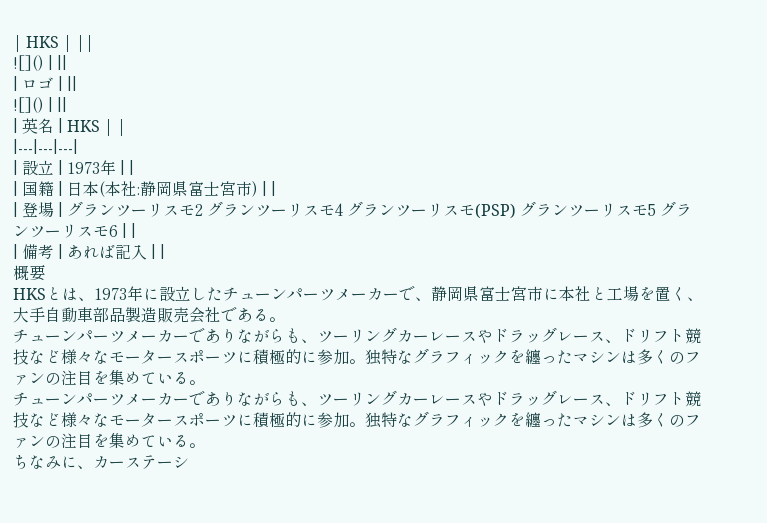| HKS | ||
![]() | ||
| ロゴ | ||
![]() | ||
| 英名 | HKS | |
|---|---|---|
| 設立 | 1973年 | |
| 国籍 | 日本(本社:静岡県富士宮市) | |
| 登場 | グランツーリスモ2 グランツーリスモ4 グランツーリスモ(PSP) グランツーリスモ5 グランツーリスモ6 | |
| 備考 | あれば記入 | |
概要
HKSとは、1973年に設立したチューンパーツメーカーで、静岡県富士宮市に本社と工場を置く、大手自動車部品製造販売会社である。
チューンパーツメーカーでありながらも、ツーリングカーレースやドラッグレース、ドリフト競技など様々なモータースポーツに積極的に参加。独特なグラフィックを纏ったマシンは多くのファンの注目を集めている。
チューンパーツメーカーでありながらも、ツーリングカーレースやドラッグレース、ドリフト競技など様々なモータースポーツに積極的に参加。独特なグラフィックを纏ったマシンは多くのファンの注目を集めている。
ちなみに、カーステーシ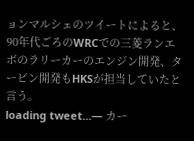ョンマルシェのツイートによると、90年代ごろのWRCでの三菱ランエボのラリーカーのエンジン開発、タービン開発もHKSが担当していたと言う。
loading tweet...— カー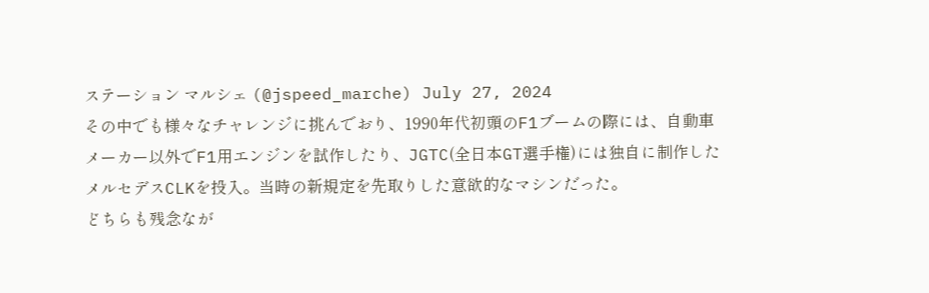ステーション マルシェ (@jspeed_marche) July 27, 2024
その中でも様々なチャレンジに挑んでおり、1990年代初頭のF1ブームの際には、自動車メーカー以外でF1用エンジンを試作したり、JGTC(全日本GT選手権)には独自に制作したメルセデスCLKを投入。当時の新規定を先取りした意欲的なマシンだった。
どちらも残念なが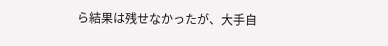ら結果は残せなかったが、大手自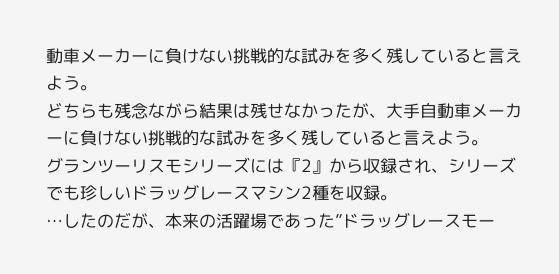動車メーカーに負けない挑戦的な試みを多く残していると言えよう。
どちらも残念ながら結果は残せなかったが、大手自動車メーカーに負けない挑戦的な試みを多く残していると言えよう。
グランツーリスモシリーズには『2』から収録され、シリーズでも珍しいドラッグレースマシン2種を収録。
…したのだが、本来の活躍場であった”ドラッグレースモー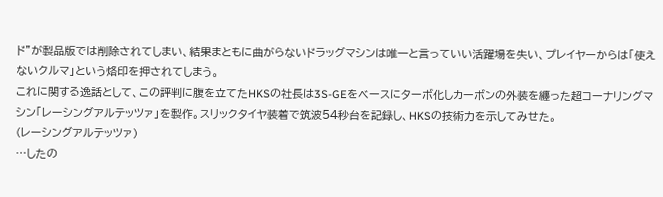ド”が製品版では削除されてしまい、結果まともに曲がらないドラッグマシンは唯一と言っていい活躍場を失い、プレイヤーからは「使えないクルマ」という烙印を押されてしまう。
これに関する逸話として、この評判に腹を立てたHKSの社長は3S-GEをベースにターボ化しカーボンの外装を纏った超コーナリングマシン「レーシングアルテッツァ」を製作。スリックタイヤ装着で筑波54秒台を記録し、HKSの技術力を示してみせた。
(レーシングアルテッツァ)
…したの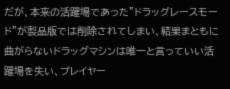だが、本来の活躍場であった”ドラッグレースモード”が製品版では削除されてしまい、結果まともに曲がらないドラッグマシンは唯一と言っていい活躍場を失い、プレイヤー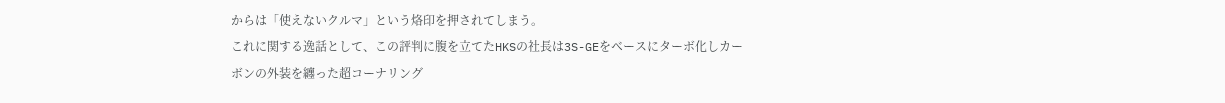からは「使えないクルマ」という烙印を押されてしまう。
これに関する逸話として、この評判に腹を立てたHKSの社長は3S-GEをベースにターボ化しカーボンの外装を纏った超コーナリング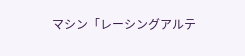マシン「レーシングアルテ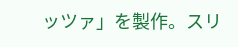ッツァ」を製作。スリ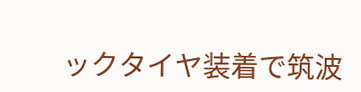ックタイヤ装着で筑波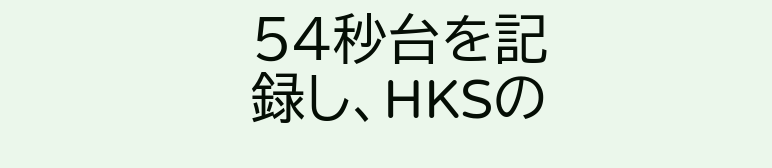54秒台を記録し、HKSの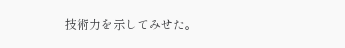技術力を示してみせた。